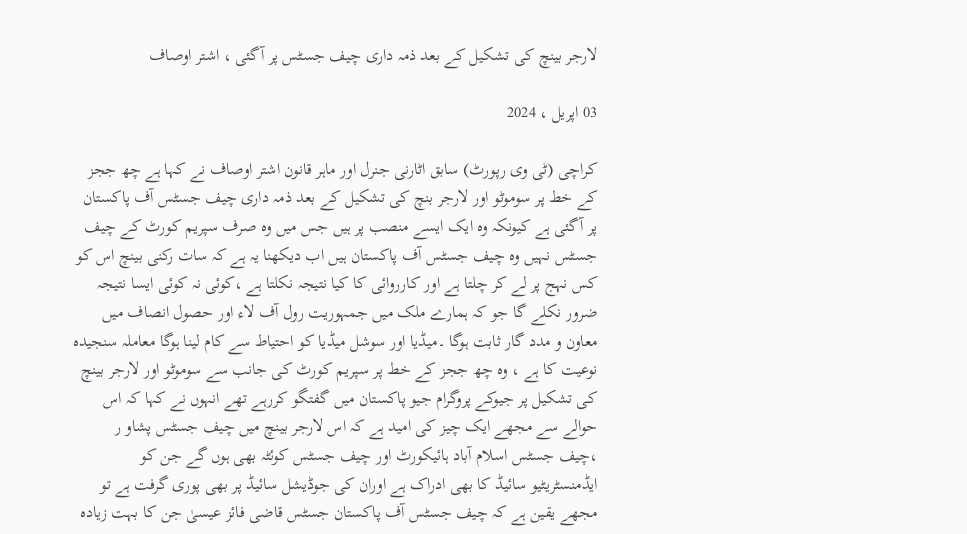لارجر بینچ کی تشکیل کے بعد ذمہ داری چیف جسٹس پر آگئی ، اشتر اوصاف

03 اپریل ، 2024

کراچی (ٹی وی رپورٹ) سابق اٹارنی جنرل اور ماہر قانون اشتر اوصاف نے کہا ہے چھ ججز کے خط پر سوموٹو اور لارجر بنچ کی تشکیل کے بعد ذمہ داری چیف جسٹس آف پاکستان پر آگئی ہے کیونکہ وہ ایک ایسے منصب پر ہیں جس میں وہ صرف سپریم کورٹ کے چیف جسٹس نہیں وہ چیف جسٹس آف پاکستان ہیں اب دیکھنا یہ ہے کہ سات رکنی بینچ اس کو کس نہج پر لے کر چلتا ہے اور کارروائی کا کیا نتیجہ نکلتا ہے ،کوئی نہ کوئی ایسا نتیجہ ضرور نکلے گا جو کہ ہمارے ملک میں جمہوریت رول آف لاء اور حصول انصاف میں معاون و مدد گار ثابت ہوگا ۔میڈیا اور سوشل میڈیا کو احتیاط سے کام لینا ہوگا معاملہ سنجیدہ نوعیت کا ہے ، وہ چھ ججز کے خط پر سپریم کورٹ کی جانب سے سوموٹو اور لارجر بینچ کی تشکیل پر جیوکے پروگرام جیو پاکستان میں گفتگو کررہے تھے انہوں نے کہا کہ اس حوالے سے مجھے ایک چیز کی امید ہے کہ اس لارجر بینچ میں چیف جسٹس پشاو ر ،چیف جسٹس اسلام آباد ہائیکورٹ اور چیف جسٹس کوئٹہ بھی ہوں گے جن کو ایڈمنسٹریٹیو سائیڈ کا بھی ادراک ہے اوران کی جوڈیشل سائیڈ پر بھی پوری گرفت ہے تو مجھے یقین ہے کہ چیف جسٹس آف پاکستان جسٹس قاضی فائز عیسیٰ جن کا بہت زیادہ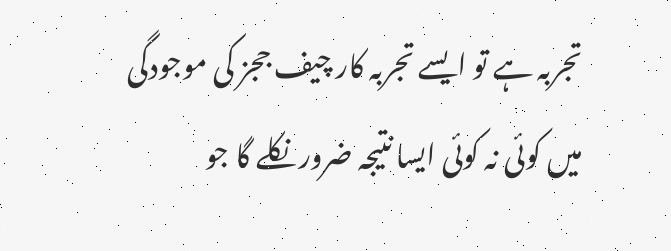تجربہ ہے تو ایسے تجربہ کار چیف ججز کی موجودگی میں کوئی نہ کوئی ایسا نتیجہ ضرور نکلے گا جو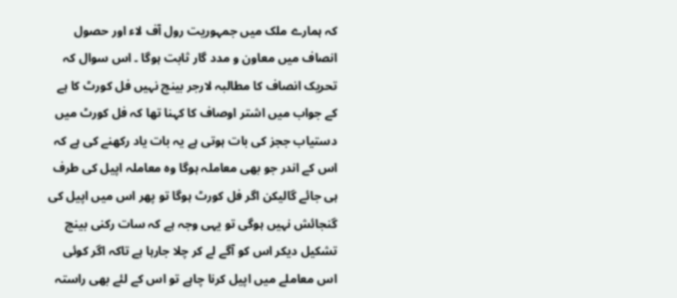کہ ہمارے ملک میں جمہوریت رول آف لاء اور حصول انصاف میں معاون و مدد گار ثابت ہوگا ۔ اس سوال کہ تحریک انصاف کا مطالبہ لارجر بینچ نہیں فل کورٹ کا ہے کے جواب میں اشتر اوصاف کا کہنا تھا کہ فل کورٹ میں دستیاب ججز کی بات ہوتی ہے یہ بات یاد رکھنے کی ہے کہ اس کے اندر جو بھی معاملہ ہوگا وہ معاملہ اپیل کی طرف ہی جائے گالیکن اگر فل کورٹ ہوگا تو پھر اس میں اپیل کی گنجائش نہیں ہوگی تو یہی وجہ ہے کہ سات رکنی بینچ تشکیل دیکر اس کو آگے لے کر چلا جارہا ہے تاکہ اگر کوئی اس معاملے میں اپیل کرنا چاہے تو اس کے لئے بھی راستہ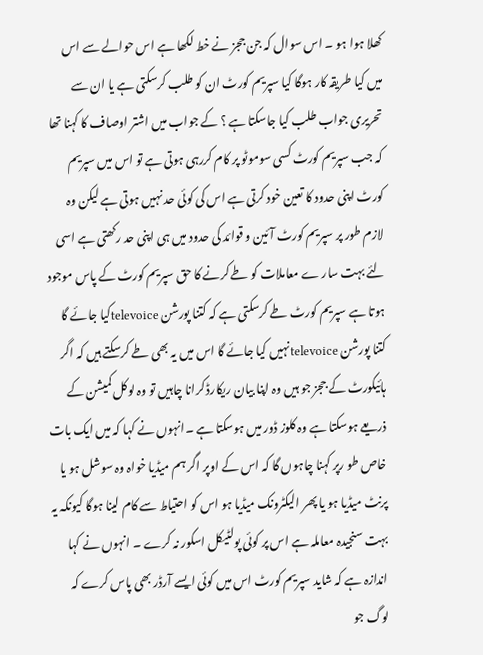کھلا ہوا ہو ۔ اس سوال کہ جن ججز نے خط لکھا ہے اس حوالے سے اس میں کیا طریقہ کار ہوگا کیا سپریم کورٹ ان کو طلب کرسکتی ہے یا ان سے تحریری جواب طلب کیا جاسکتا ہے ؟ کے جواب میں اشتر اوصاف کا کہنا تھا کہ جب سپریم کورٹ کسی سوموٹو پر کام کررہی ہوتی ہے تو اس میں سپریم کورٹ اپنی حدود کا تعین خود کرتی ہے اس کی کوئی حد نہیں ہوتی ہے لیکن وہ لازم طور پر سپریم کورٹ آئین و قوائد کی حدود میں ہی اپنی حد رکھتی ہے اسی لئے بہت سار ے معاملات کو طے کرنے کا حق سپریم کورٹ کے پاس موجود ہوتا ہے سپریم کورٹ طے کرسکتی ہے کہ کتنا پورشن televoiceکیا جائے گا کتنا پورشن televoiceنہیں کیا جائے گا اس میں یہ بھی طے کرسکتے ہیں کہ اگر ہائیکورٹ کے ججز جو ہیں وہ اپنا بیان ریکارڈ کرانا چاہیں تو وہ لوکل کمیشن کے ذریعے ہوسکتا ہے وہ کلوز ڈور میں ہوسکتا ہے ۔انہوں نے کہا کہ میں ایک بات خاص طو رپر کہنا چاہوں گا کہ اس کے اوپر اگر ہم میڈیا خواہ وہ سوشل ہو یا پرنٹ میڈیا ہو یا پھر الیکٹرونک میڈیا ہو اس کو احتیاط سے کام لینا ہوگا کیونکہ یہ بہت سنجیدہ معاملہ ہے اس پر کوئی پولٹیکل اسکور نہ کرے ۔ انہوں نے کہا اندازہ ہے کہ شاید سپریم کورٹ اس میں کوئی ایسے آرڈر بھی پاس کرے کہ لوگ جو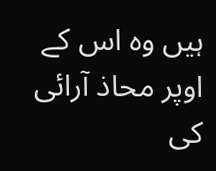ہیں وہ اس کے اوپر محاذ آرائی کی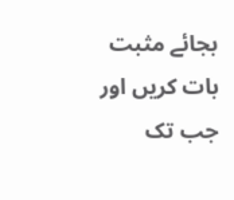بجائے مثبت بات کریں اور جب تک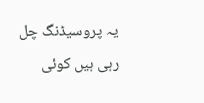یہ پروسیڈنگ چل رہی ہیں کوئی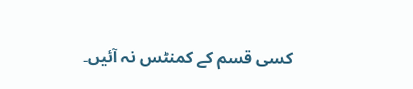کسی قسم کے کمنٹس نہ آئیں۔